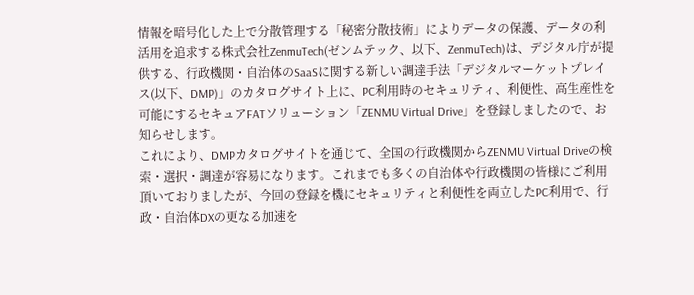情報を暗号化した上で分散管理する「秘密分散技術」によりデータの保護、データの利活用を追求する株式会社ZenmuTech(ゼンムテック、以下、ZenmuTech)は、デジタル庁が提供する、行政機関・自治体のSaaSに関する新しい調達手法「デジタルマーケットプレイス(以下、DMP)」のカタログサイト上に、PC利用時のセキュリティ、利便性、高生産性を可能にするセキュアFATソリューション「ZENMU Virtual Drive」を登録しましたので、お知らせします。
これにより、DMPカタログサイトを通じて、全国の行政機関からZENMU Virtual Driveの検索・選択・調達が容易になります。これまでも多くの自治体や行政機関の皆様にご利用頂いておりましたが、今回の登録を機にセキュリティと利便性を両立したPC利用で、行政・自治体DXの更なる加速を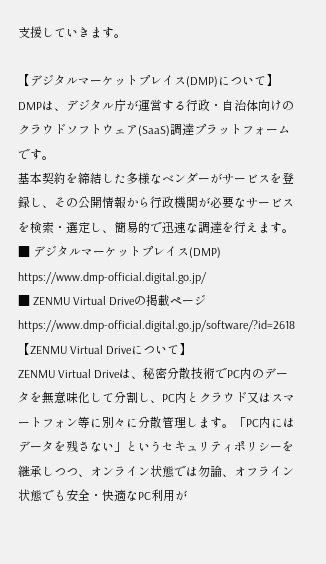支援していきます。

【デジタルマーケットプレイス(DMP)について】
DMPは、デジタル庁が運営する行政・自治体向けのクラウドソフトウェア(SaaS)調達プラットフォームです。
基本契約を締結した多様なベンダーがサービスを登録し、その公開情報から行政機関が必要なサービスを検索・選定し、簡易的で迅速な調達を行えます。
■ デジタルマーケットプレイス(DMP)
https://www.dmp-official.digital.go.jp/
■ ZENMU Virtual Driveの掲載ページ
https://www.dmp-official.digital.go.jp/software/?id=2618
【ZENMU Virtual Driveについて】
ZENMU Virtual Driveは、秘密分散技術でPC内のデータを無意味化して分割し、PC内とクラウド又はスマートフォン等に別々に分散管理します。「PC内にはデータを残さない」というセキュリティポリシーを継承しつつ、オンライン状態では勿論、オフライン状態でも安全・快適なPC利用が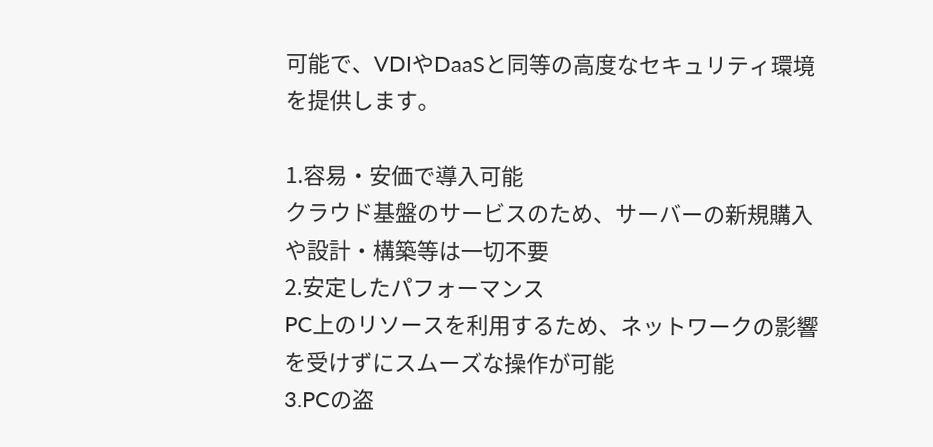可能で、VDIやDaaSと同等の高度なセキュリティ環境を提供します。

1.容易・安価で導入可能
クラウド基盤のサービスのため、サーバーの新規購入や設計・構築等は一切不要
2.安定したパフォーマンス
PC上のリソースを利用するため、ネットワークの影響を受けずにスムーズな操作が可能
3.PCの盗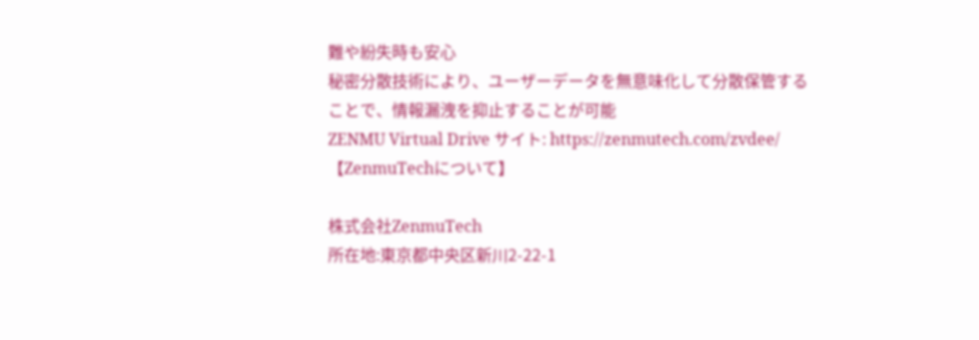難や紛失時も安心
秘密分散技術により、ユーザーデータを無意味化して分散保管することで、情報漏洩を抑止することが可能
ZENMU Virtual Drive サイト: https://zenmutech.com/zvdee/
【ZenmuTechについて】

株式会社ZenmuTech
所在地:東京都中央区新川2-22-1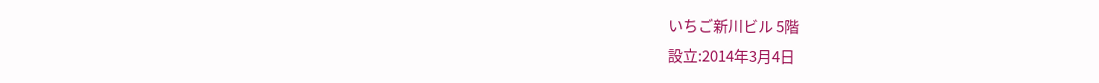いちご新川ビル 5階
設立:2014年3月4日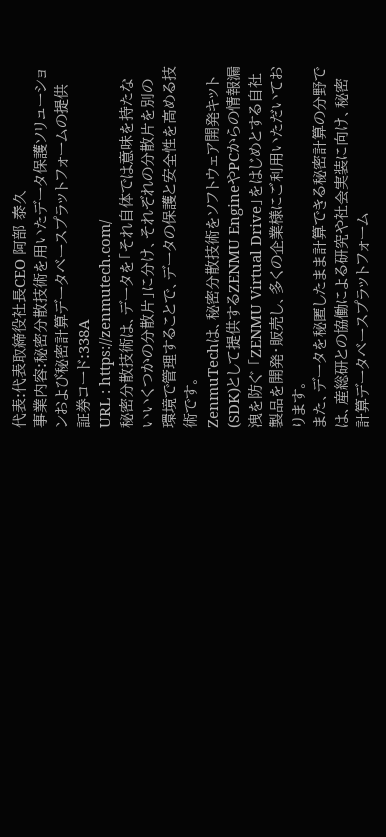代表:代表取締役社長CEO 阿部 泰久
事業内容:秘密分散技術を用いたデータ保護ソリューションおよび秘密計算データベースプラットフォームの提供
証券コード:338A
URL : https://zenmutech.com/
秘密分散技術は、データを「それ自体では意味を持たないいくつかの分散片」に分け、それぞれの分散片を別の環境で管理することで、データの保護と安全性を高める技術です。
ZenmuTechは、秘密分散技術をソフトウェア開発キット(SDK)として提供するZENMU EngineやPCからの情報漏洩を防ぐ 「ZENMU Virtual Drive」をはじめとする自社製品を開発・販売し、多くの企業様にご利用いただいております。
また、データを秘匿したまま計算できる秘密計算の分野では、産総研との協働による研究や社会実装に向け、秘密計算データベースプラットフォーム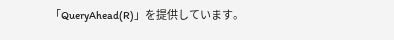「QueryAhead(R)」を提供しています。